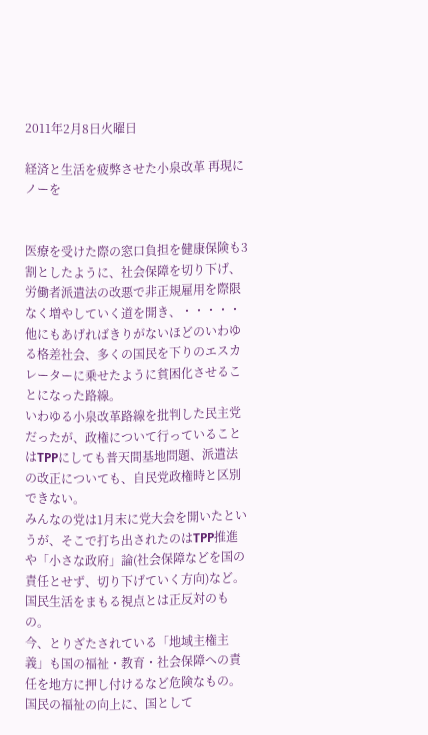2011年2月8日火曜日

経済と生活を疲弊させた小泉改革 再現にノーを


医療を受けた際の窓口負担を健康保険も3割としたように、社会保障を切り下げ、労働者派遣法の改悪で非正規雇用を際限なく増やしていく道を開き、・・・・・他にもあげればきりがないほどのいわゆる格差社会、多くの国民を下りのエスカレーターに乗せたように貧困化させることになった路線。
いわゆる小泉改革路線を批判した民主党だったが、政権について行っていることはTPPにしても普天間基地問題、派遣法の改正についても、自民党政権時と区別できない。
みんなの党は1月末に党大会を開いたというが、そこで打ち出されたのはTPP推進や「小さな政府」論(社会保障などを国の責任とせず、切り下げていく方向)など。
国民生活をまもる視点とは正反対のもの。
今、とりざたされている「地域主権主義」も国の福祉・教育・社会保障への責任を地方に押し付けるなど危険なもの。
国民の福祉の向上に、国として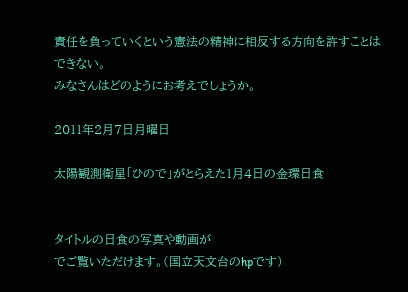責任を負っていくという憲法の精神に相反する方向を許すことはできない。
みなさんはどのようにお考えでしょうか。

2011年2月7日月曜日

太陽観測衛星「ひので」がとらえた1月4日の金環日食


タイトルの日食の写真や動画が
でご覧いただけます。(国立天文台のhpです)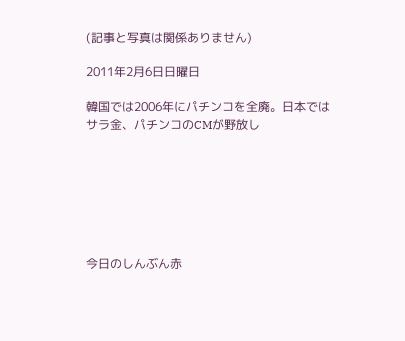(記事と写真は関係ありません)

2011年2月6日日曜日

韓国では2006年にパチンコを全廃。日本ではサラ金、パチンコのCMが野放し







今日のしんぶん赤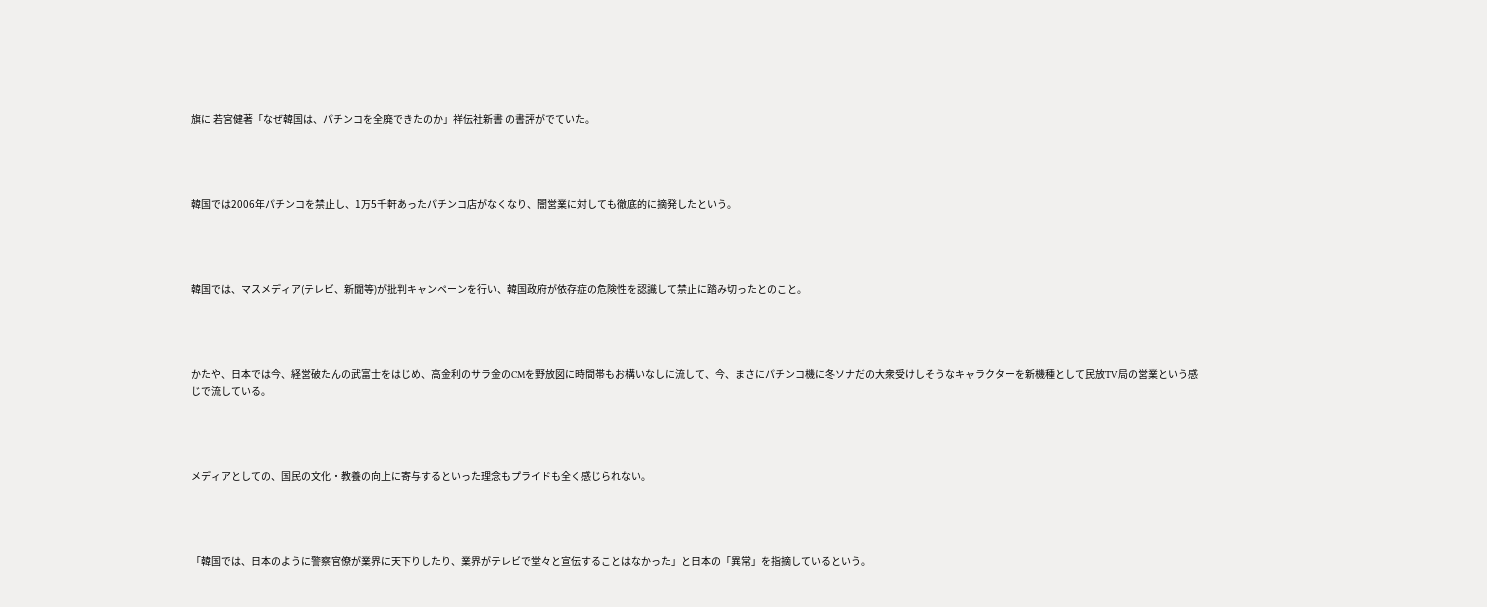旗に 若宮健著「なぜ韓国は、パチンコを全廃できたのか」祥伝社新書 の書評がでていた。




韓国では2006年パチンコを禁止し、1万5千軒あったパチンコ店がなくなり、闇営業に対しても徹底的に摘発したという。




韓国では、マスメディア(テレビ、新聞等)が批判キャンペーンを行い、韓国政府が依存症の危険性を認識して禁止に踏み切ったとのこと。




かたや、日本では今、経営破たんの武富士をはじめ、高金利のサラ金のCMを野放図に時間帯もお構いなしに流して、今、まさにパチンコ機に冬ソナだの大衆受けしそうなキャラクターを新機種として民放TV局の営業という感じで流している。




メディアとしての、国民の文化・教養の向上に寄与するといった理念もプライドも全く感じられない。




「韓国では、日本のように警察官僚が業界に天下りしたり、業界がテレビで堂々と宣伝することはなかった」と日本の「異常」を指摘しているという。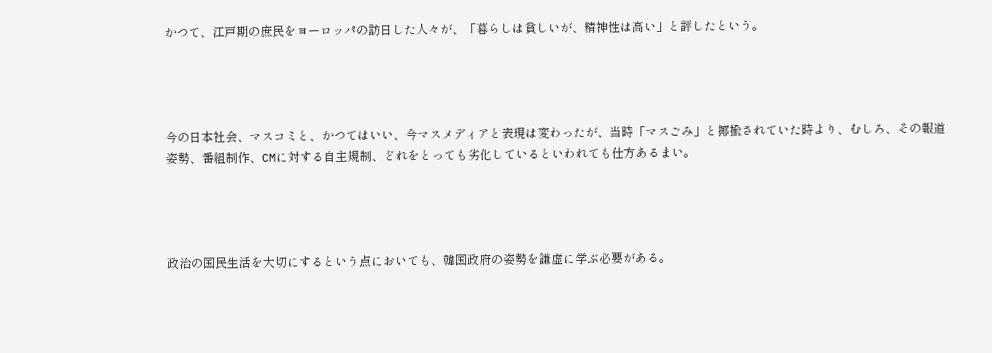かつて、江戸期の庶民をヨーロッパの訪日した人々が、「暮らしは貧しいが、精神性は高い」と評したという。




今の日本社会、マスコミと、かつてはいい、今マスメディアと表現は変わったが、当時「マスごみ」と揶揄されていた時より、むしろ、その報道姿勢、番組制作、CMに対する自主規制、どれをとっても劣化しているといわれても仕方あるまい。




政治の国民生活を大切にするという点においても、韓国政府の姿勢を謙虚に学ぶ必要がある。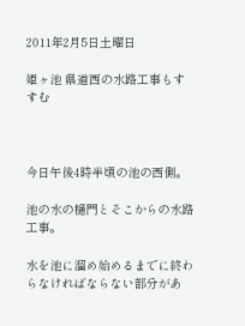2011年2月5日土曜日

姫ヶ池 県道西の水路工事もすすむ



今日午後4時半頃の池の西側。

池の水の樋門とそこからの水路工事。

水を池に溜め始めるまでに終わらなければならない部分があ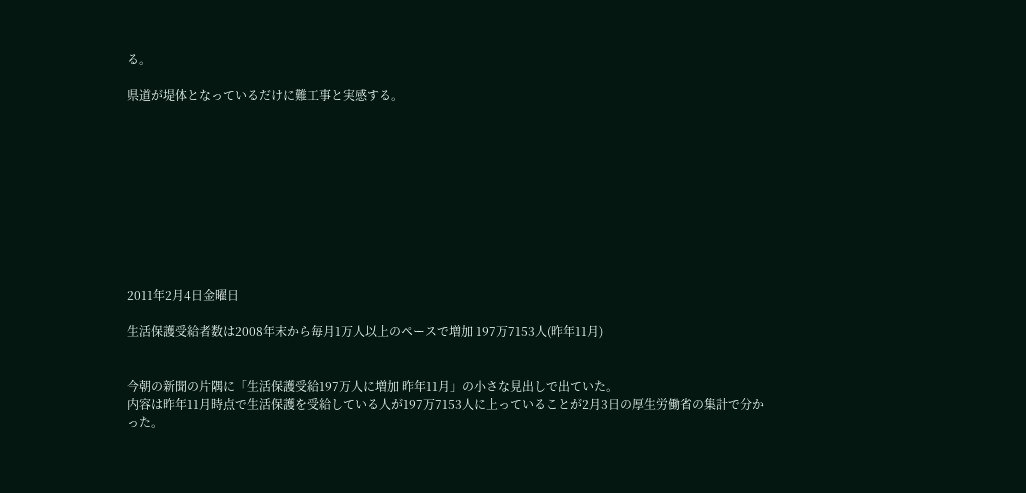る。

県道が堤体となっているだけに難工事と実感する。










2011年2月4日金曜日

生活保護受給者数は2008年末から毎月1万人以上のペースで増加 197万7153人(昨年11月)


今朝の新聞の片隅に「生活保護受給197万人に増加 昨年11月」の小さな見出しで出ていた。
内容は昨年11月時点で生活保護を受給している人が197万7153人に上っていることが2月3日の厚生労働省の集計で分かった。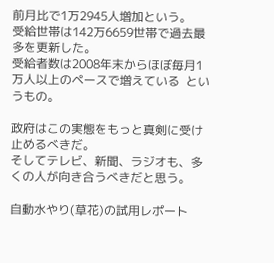前月比で1万2945人増加という。
受給世帯は142万6659世帯で過去最多を更新した。
受給者数は2008年末からほぼ毎月1万人以上のペースで増えている  というもの。

政府はこの実態をもっと真剣に受け止めるべきだ。
そしてテレビ、新聞、ラジオも、多くの人が向き合うべきだと思う。

自動水やり(草花)の試用レポート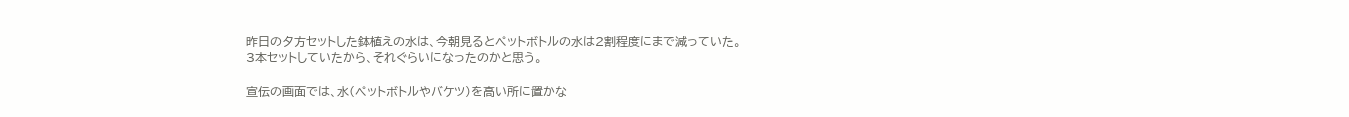昨日の夕方セットした鉢植えの水は、今朝見るとペットボトルの水は2割程度にまで減っていた。
3本セットしていたから、それぐらいになったのかと思う。

宣伝の画面では、水(ペットボトルやバケツ)を高い所に置かな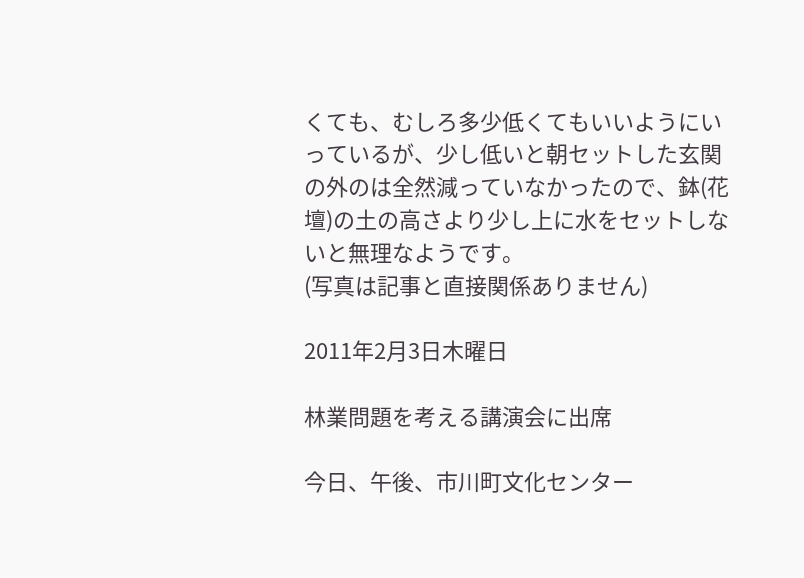くても、むしろ多少低くてもいいようにいっているが、少し低いと朝セットした玄関の外のは全然減っていなかったので、鉢(花壇)の土の高さより少し上に水をセットしないと無理なようです。
(写真は記事と直接関係ありません)

2011年2月3日木曜日

林業問題を考える講演会に出席

今日、午後、市川町文化センター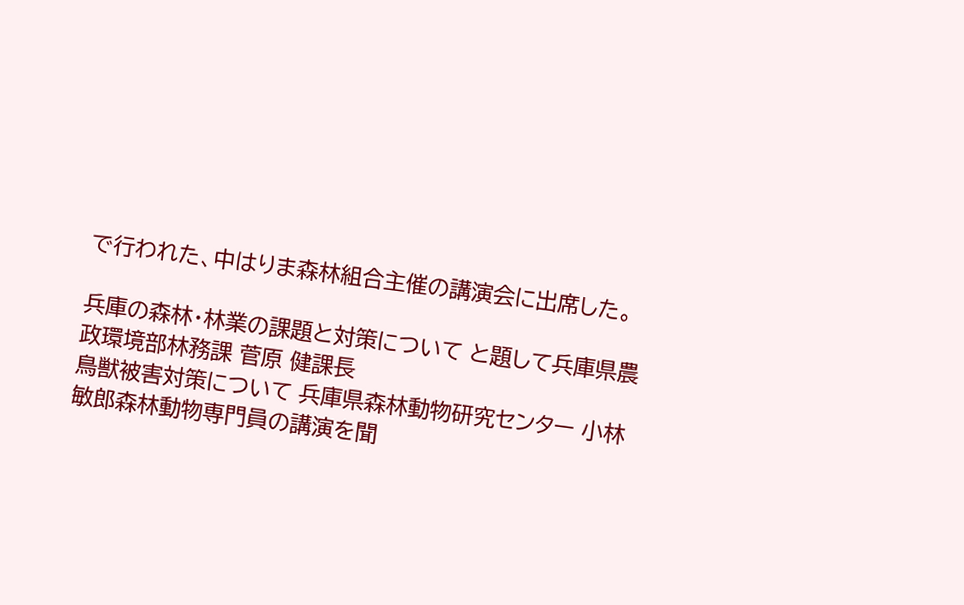で行われた、中はりま森林組合主催の講演会に出席した。

兵庫の森林・林業の課題と対策について と題して兵庫県農政環境部林務課 菅原 健課長
鳥獣被害対策について 兵庫県森林動物研究センター 小林敏郎森林動物専門員の講演を聞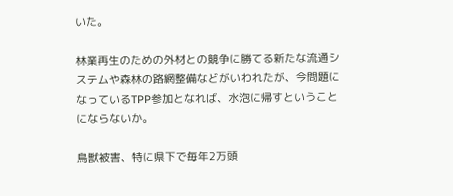いた。

林業再生のための外材との競争に勝てる新たな流通システムや森林の路網整備などがいわれたが、今問題になっているTPP参加となれば、水泡に帰すということにならないか。

鳥獣被害、特に県下で毎年2万頭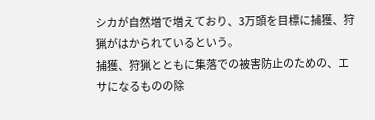シカが自然増で増えており、3万頭を目標に捕獲、狩猟がはかられているという。
捕獲、狩猟とともに集落での被害防止のための、エサになるものの除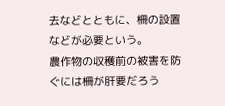去などとともに、柵の設置などが必要という。
農作物の収穫前の被害を防ぐには柵が肝要だろう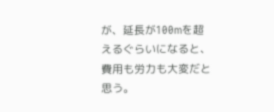が、延長が100mを超えるぐらいになると、費用も労力も大変だと思う。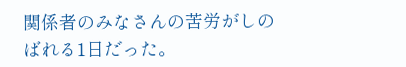関係者のみなさんの苦労がしのばれる1日だった。